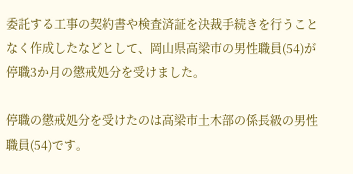委託する工事の契約書や検査済証を決裁手続きを行うことなく作成したなどとして、岡山県高梁市の男性職員(54)が停職3か月の懲戒処分を受けました。

停職の懲戒処分を受けたのは高梁市土木部の係長級の男性職員(54)です。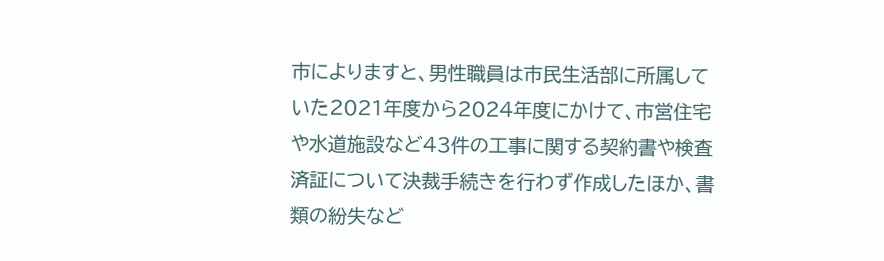市によりますと、男性職員は市民生活部に所属していた2021年度から2024年度にかけて、市営住宅や水道施設など43件の工事に関する契約書や検査済証について決裁手続きを行わず作成したほか、書類の紛失など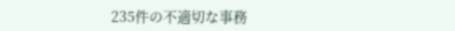235件の不適切な事務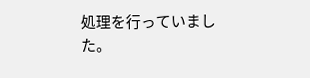処理を行っていました。